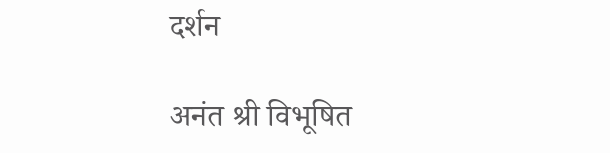दर्शन

अनंत श्री विभूषित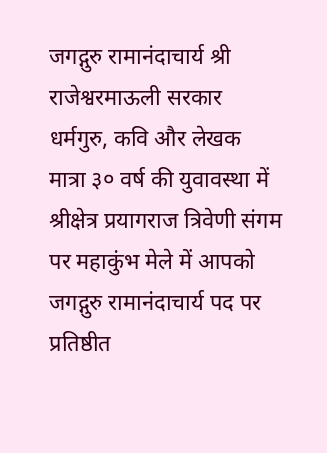जगद्गुरु रामानंदाचार्य श्री राजेश्वरमाऊली सरकार
धर्मगुरु, कवि और लेखक
मात्रा ३० वर्ष की युवावस्था में श्रीक्षेत्र प्रयागराज त्रिवेणी संगम पर महाकुंभ मेले में आपको जगद्गुरु रामानंदाचार्य पद पर प्रतिष्ठीत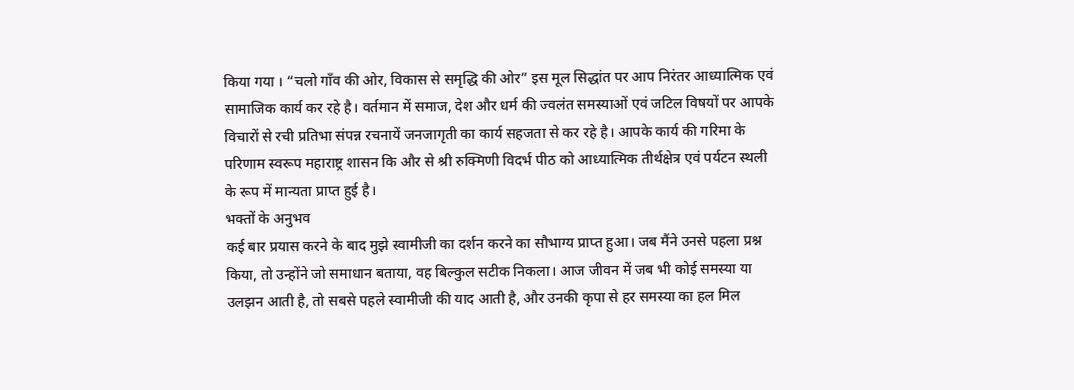किया गया । “चलो गाँव की ओर, विकास से समृद्धि की ओर” इस मूल सिद्धांत पर आप निरंतर आध्यात्मिक एवं सामाजिक कार्य कर रहे है। वर्तमान में समाज, देश और धर्म की ज्वलंत समस्याओं एवं जटिल विषयों पर आपके विचारों से रची प्रतिभा संपन्न रचनायें जनजागृती का कार्य सहजता से कर रहे है। आपके कार्य की गरिमा के परिणाम स्वरूप महाराष्ट्र शासन कि और से श्री रुक्मिणी विदर्भ पीठ को आध्यात्मिक तीर्थक्षेत्र एवं पर्यटन स्थली के रूप में मान्यता प्राप्त हुई है।
भक्तों के अनुभव
कई बार प्रयास करने के बाद मुझे स्वामीजी का दर्शन करने का सौभाग्य प्राप्त हुआ। जब मैंने उनसे पहला प्रश्न किया, तो उन्होंने जो समाधान बताया, वह बिल्कुल सटीक निकला। आज जीवन में जब भी कोई समस्या या उलझन आती है, तो सबसे पहले स्वामीजी की याद आती है, और उनकी कृपा से हर समस्या का हल मिल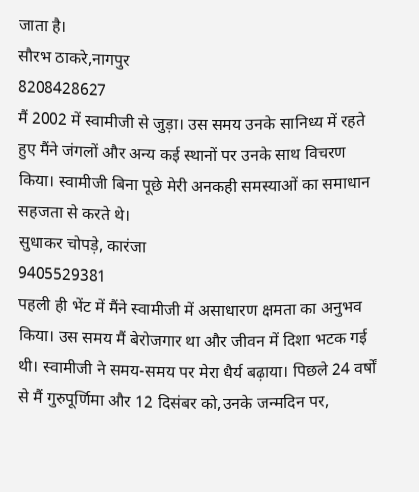जाता है।
सौरभ ठाकरे,नागपुर
8208428627
मैं 2002 में स्वामीजी से जुड़ा। उस समय उनके सानिध्य में रहते हुए मैंने जंगलों और अन्य कई स्थानों पर उनके साथ विचरण किया। स्वामीजी बिना पूछे मेरी अनकही समस्याओं का समाधान सहजता से करते थे।
सुधाकर चोपड़े, कारंजा
9405529381
पहली ही भेंट में मैंने स्वामीजी में असाधारण क्षमता का अनुभव किया। उस समय मैं बेरोजगार था और जीवन में दिशा भटक गई थी। स्वामीजी ने समय-समय पर मेरा धैर्य बढ़ाया। पिछले 24 वर्षों से मैं गुरुपूर्णिमा और 12 दिसंबर को,उनके जन्मदिन पर,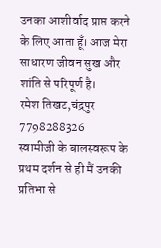उनका आशीर्वाद प्राप्त करने के लिए आता हूँ। आज मेरा साधारण जीवन सुख और शांति से परिपूर्ण है।
रमेश तिखट,चंद्रपुर
7798288326
स्वामीजी के बालस्वरूप के प्रथम दर्शन से ही मैं उनकी प्रतिभा से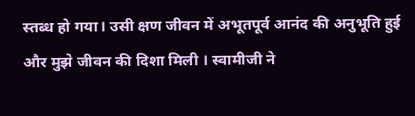स्तब्ध हो गया। उसी क्षण जीवन में अभूतपूर्व आनंद की अनुभूति हुई और मुझे जीवन की दिशा मिली । स्वामीजी ने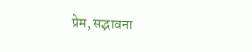प्रेम, सद्भावना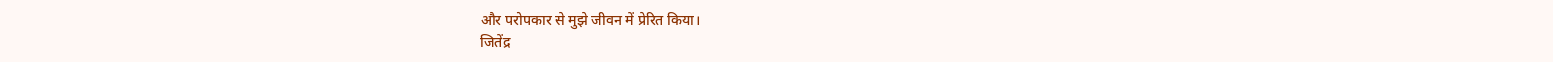और परोपकार से मुझे जीवन में प्रेरित किया।
जितेंद्र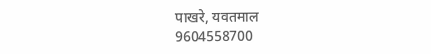पाखरे, यवतमाल
9604558700